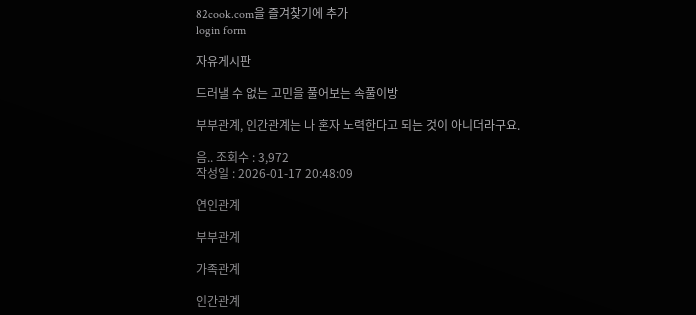82cook.com을 즐겨찾기에 추가
login form

자유게시판

드러낼 수 없는 고민을 풀어보는 속풀이방

부부관계, 인간관계는 나 혼자 노력한다고 되는 것이 아니더라구요.

음.. 조회수 : 3,972
작성일 : 2026-01-17 20:48:09

연인관계

부부관계

가족관계

인간관계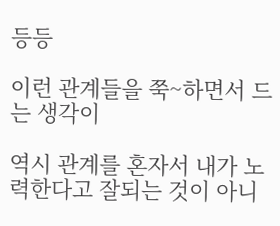등등

이런 관계들을 쭉~하면서 드는 생각이

역시 관계를 혼자서 내가 노력한다고 잘되는 것이 아니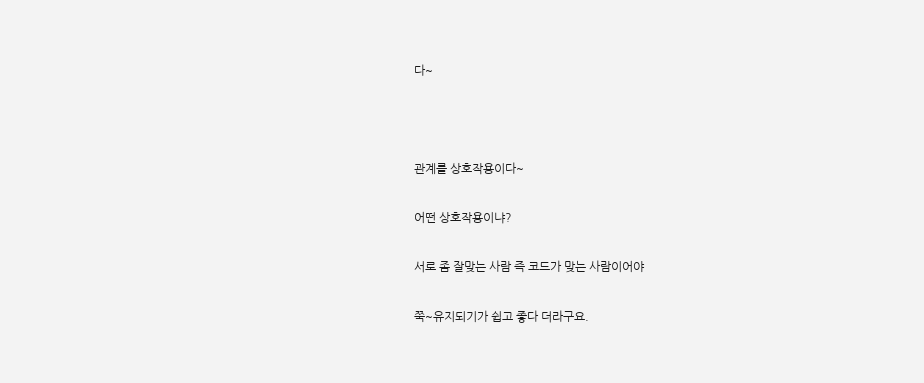다~



관계를 상호작용이다~

어떤 상호작용이냐?

서로 좀 잘맞는 사람 즉 코드가 맞는 사람이어야

쭉~유지되기가 쉽고 좋다 더라구요.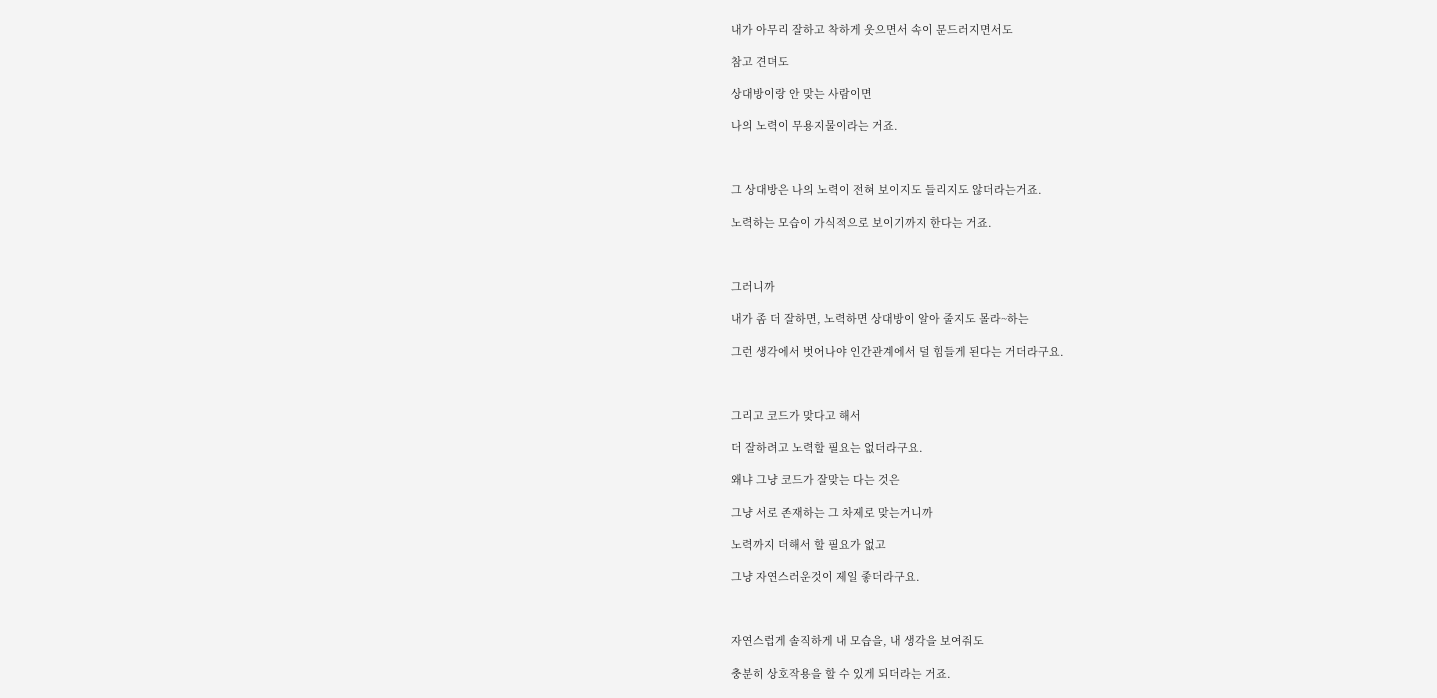내가 아무리 잘하고 착하게 웃으면서 속이 문드러지면서도

참고 견뎌도

상대방이랑 안 맞는 사람이면

나의 노력이 무용지물이라는 거죠.



그 상대방은 나의 노력이 전혀 보이지도 들리지도 않더라는거죠.

노력하는 모습이 가식적으로 보이기까지 한다는 거죠.



그러니까

내가 좀 더 잘하면, 노력하면 상대방이 알아 줄지도 몰라~하는

그런 생각에서 벗어나야 인간관계에서 덜 힘들게 된다는 거더라구요.



그리고 코드가 맞다고 해서

더 잘하려고 노력할 필요는 없더라구요.

왜냐 그냥 코드가 잘맞는 다는 것은

그냥 서로 존재하는 그 차제로 맞는거니까

노력까지 더해서 할 필요가 없고

그냥 자연스러운것이 제일 좋더라구요.



자연스럽게 솔직하게 내 모습을, 내 생각을 보여줘도

충분히 상호작용을 할 수 있게 되더라는 거죠.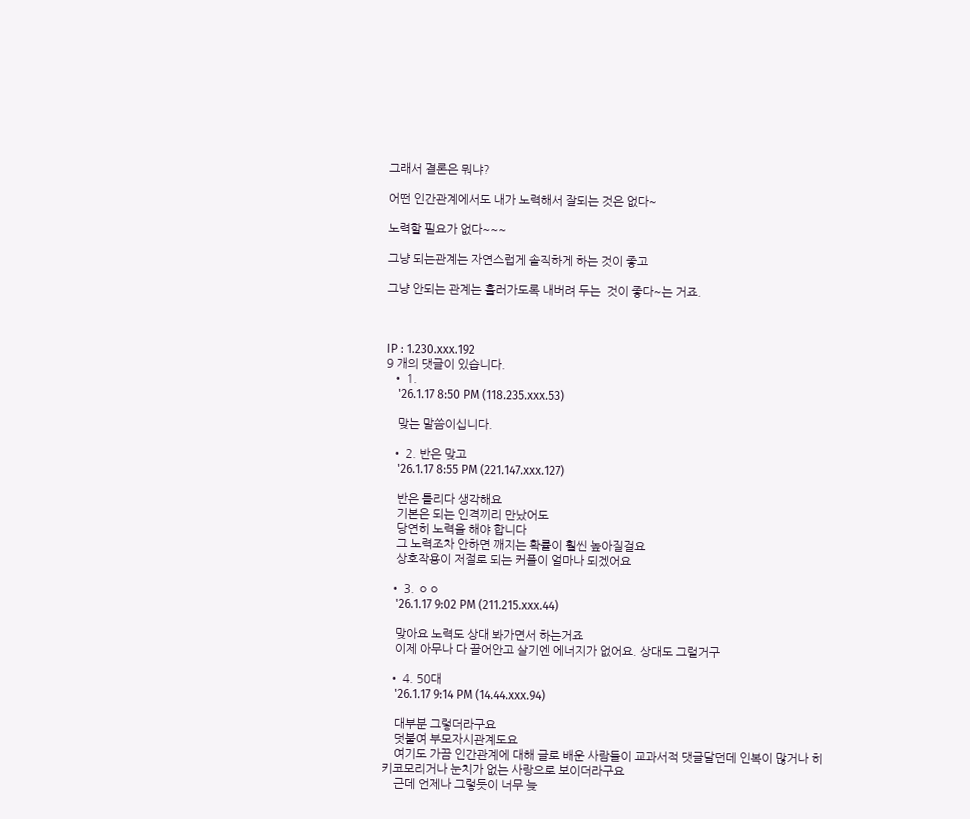그래서 결론은 뭐냐?

어떤 인간관계에서도 내가 노력해서 잘되는 것은 없다~

노력할 필요가 없다~~~

그냥 되는관계는 자연스럽게 솔직하게 하는 것이 좋고

그냥 안되는 관계는 흘러가도록 내버려 두는  것이 좋다~는 거죠.



IP : 1.230.xxx.192
9 개의 댓글이 있습니다.
  • 1.
    '26.1.17 8:50 PM (118.235.xxx.53)

    맞는 말씀이십니다.

  • 2. 반은 맞고
    '26.1.17 8:55 PM (221.147.xxx.127)

    반은 틀리다 생각해요
    기본은 되는 인격끼리 만났어도
    당연히 노력을 해야 합니다
    그 노력조차 안하면 깨지는 확률이 훨씬 높아질걸요
    상호작용이 저절로 되는 커플이 얼마나 되겠어요

  • 3. ㅇㅇ
    '26.1.17 9:02 PM (211.215.xxx.44)

    맞아요 노력도 상대 봐가면서 하는거죠
    이제 아무나 다 끌어안고 살기엔 에너지가 없어요. 상대도 그럴거구

  • 4. 50대
    '26.1.17 9:14 PM (14.44.xxx.94)

    대부분 그렇더라구요
    덧붙여 부모자시관계도요
    여기도 가끔 인간관계에 대해 글로 배운 사람들이 교과서적 댓글달던데 인복이 많거나 히키코모리거나 눈치가 없는 사랑으로 보이더라구요
    근데 언제나 그렇듯이 너무 늦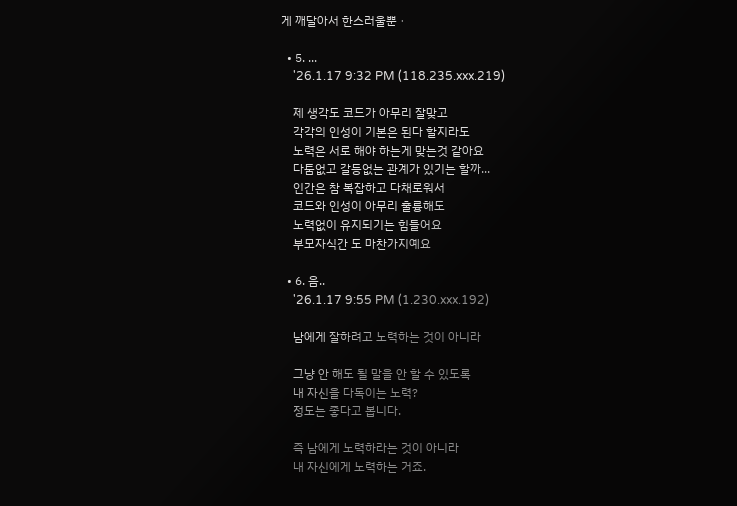게 깨달아서 한스러울뿐ㆍ

  • 5. ...
    '26.1.17 9:32 PM (118.235.xxx.219)

    제 생각도 코드가 아무리 잘맞고
    각각의 인성이 기본은 된다 할지라도
    노력은 서로 해야 하는게 맞는것 같아요
    다툼없고 갈등없는 관계가 있기는 할까...
    인간은 참 복잡하고 다채로워서
    코드와 인성이 아무리 훌륭해도
    노력없이 유지되기는 힘들어요
    부모자식간 도 마찬가지예요

  • 6. 음..
    '26.1.17 9:55 PM (1.230.xxx.192)

    남에게 잘하려고 노력하는 것이 아니라

    그냥 안 해도 될 말을 안 할 수 있도록
    내 자신을 다독이는 노력?
    정도는 좋다고 봅니다.

    즉 남에게 노력하라는 것이 아니라
    내 자신에게 노력하는 거죠.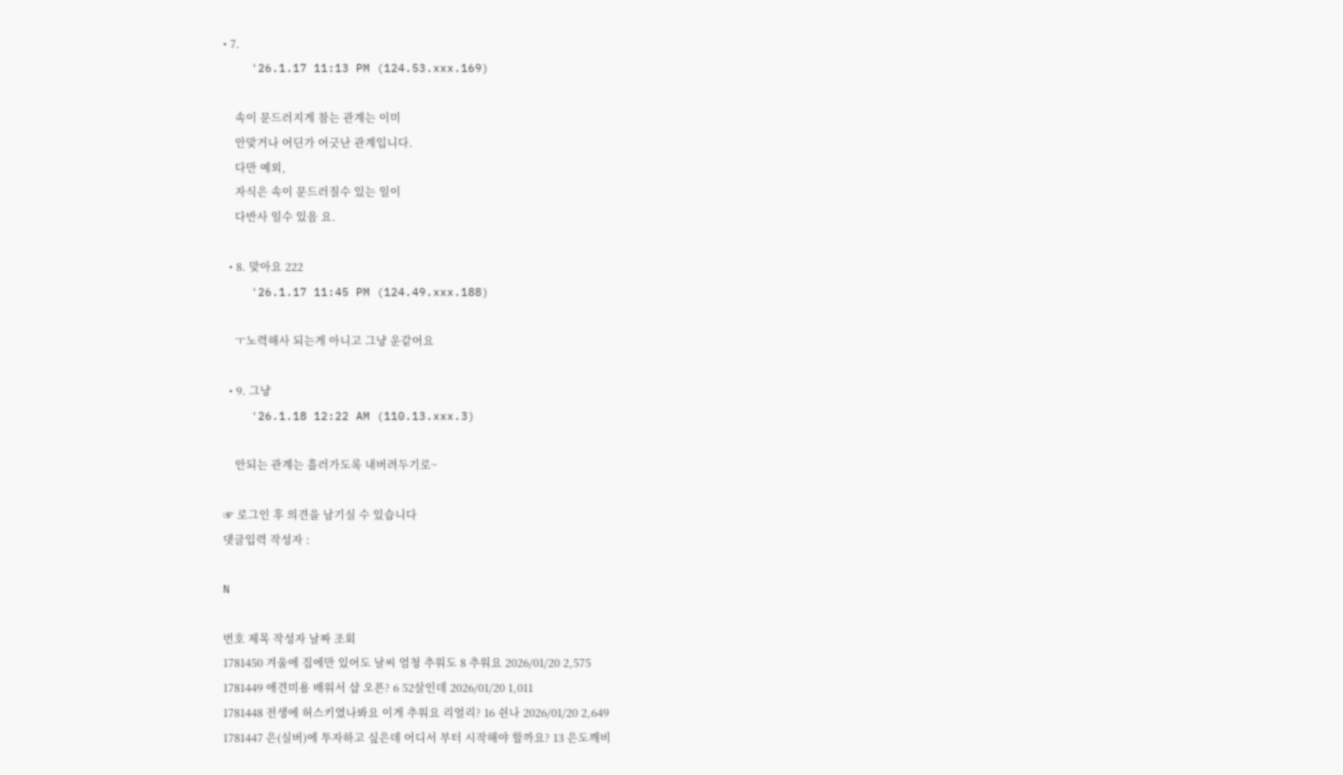• 7.
    '26.1.17 11:13 PM (124.53.xxx.169)

    속이 문드러지게 참는 관계는 이미
    안맞거나 어딘가 어긋난 관계입니다.
    다만 예외,
    자식은 속이 문드러질수 있는 일이
    다반사 일수 있음 요.

  • 8. 맞아요 222
    '26.1.17 11:45 PM (124.49.xxx.188)

    ㅜ노력해사 되는게 아니고 그냥 운같어요

  • 9. 그냥
    '26.1.18 12:22 AM (110.13.xxx.3)

    안되는 관계는 흘러가도록 내버려두기로~

☞ 로그인 후 의견을 남기실 수 있습니다
댓글입력 작성자 :

N

번호 제목 작성자 날짜 조회
1781450 겨울에 집에만 있어도 날씨 엄청 추워도 8 추워요 2026/01/20 2,575
1781449 애견미용 배워서 샵 오픈? 6 52살인데 2026/01/20 1,011
1781448 전생에 허스키였나봐요 이게 추워요 리얼리? 16 쉰나 2026/01/20 2,649
1781447 은(실버)에 투자하고 싶은데 어디서 부터 시작해야 할까요? 13 은도깨비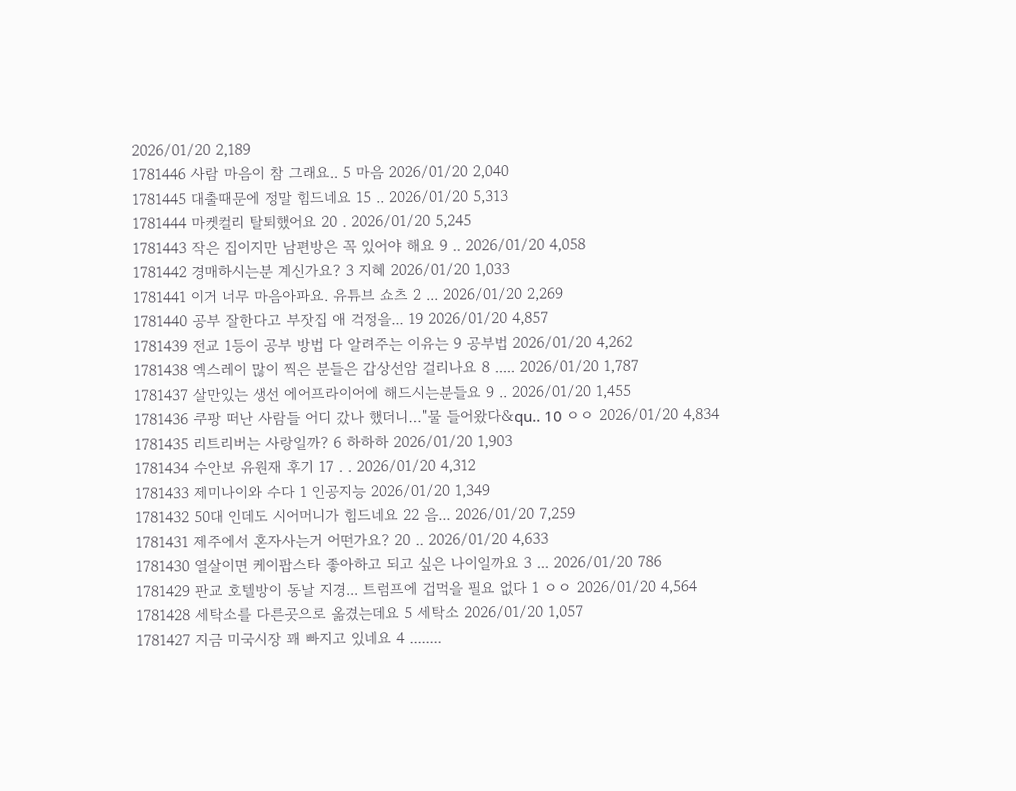2026/01/20 2,189
1781446 사람 마음이 참 그래요.. 5 마음 2026/01/20 2,040
1781445 대출때문에 정말 힘드네요 15 .. 2026/01/20 5,313
1781444 마켓컬리 탈퇴했어요 20 . 2026/01/20 5,245
1781443 작은 집이지만 남편방은 꼭 있어야 해요 9 .. 2026/01/20 4,058
1781442 경매하시는분 계신가요? 3 지혜 2026/01/20 1,033
1781441 이거 너무 마음아파요. 유튜브 쇼츠 2 ... 2026/01/20 2,269
1781440 공부 잘한다고 부잣집 애 걱정을... 19 2026/01/20 4,857
1781439 전교 1등이 공부 방법 다 알려주는 이유는 9 공부법 2026/01/20 4,262
1781438 엑스레이 많이 찍은 분들은 갑상선암 걸리나요 8 ..... 2026/01/20 1,787
1781437 살만있는 생선 에어프라이어에 해드시는분들요 9 .. 2026/01/20 1,455
1781436 쿠팡 떠난 사람들 어디 갔나 했더니…"물 들어왔다&qu.. 10 ㅇㅇ 2026/01/20 4,834
1781435 리트리버는 사랑일까? 6 하하하 2026/01/20 1,903
1781434 수안보 유원재 후기 17 . . 2026/01/20 4,312
1781433 제미나이와 수다 1 인공지능 2026/01/20 1,349
1781432 50대 인데도 시어머니가 힘드네요 22 음... 2026/01/20 7,259
1781431 제주에서 혼자사는거 어떤가요? 20 .. 2026/01/20 4,633
1781430 열살이면 케이팝스타 좋아하고 되고 싶은 나이일까요 3 ... 2026/01/20 786
1781429 판교 호텔방이 동날 지경... 트럼프에 겁먹을 필요 없다 1 ㅇㅇ 2026/01/20 4,564
1781428 세탁소를 다른곳으로 옮겼는데요 5 세탁소 2026/01/20 1,057
1781427 지금 미국시장 꽤 빠지고 있네요 4 ........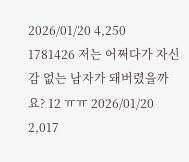2026/01/20 4,250
1781426 저는 어쩌다가 자신감 없는 남자가 돼버렸을까요? 12 ㅠㅠ 2026/01/20 2,017